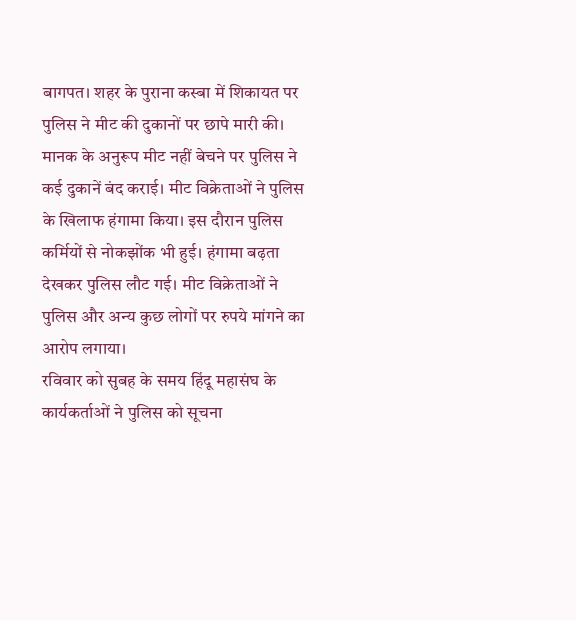बागपत। शहर के पुराना कस्बा में शिकायत पर पुलिस ने मीट की दुकानों पर छापे मारी की। मानक के अनुरूप मीट नहीं बेचने पर पुलिस ने कई दुकानें बंद कराई। मीट विक्रेताओं ने पुलिस के खिलाफ हंगामा किया। इस दौरान पुलिस कर्मियों से नोकझोंक भी हुई। हंगामा बढ़ता देखकर पुलिस लौट गई। मीट विक्रेताओं ने पुलिस और अन्य कुछ लोगों पर रुपये मांगने का आरोप लगाया।
रविवार को सुबह के समय हिंदू महासंघ के कार्यकर्ताओं ने पुलिस को सूचना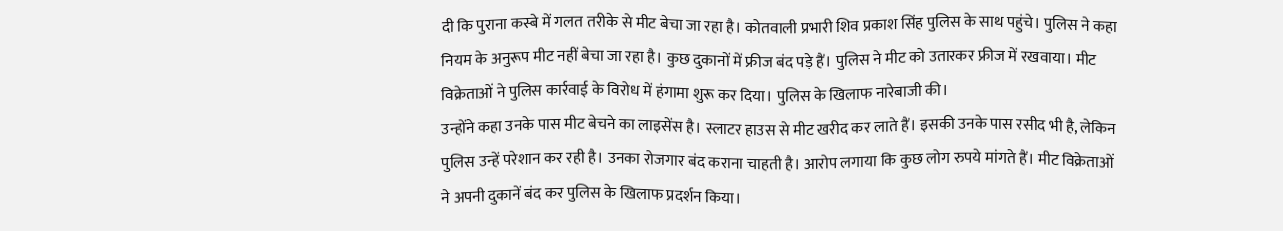दी कि पुराना कस्बे में गलत तरीके से मीट बेचा जा रहा है। कोतवाली प्रभारी शिव प्रकाश सिंह पुलिस के साथ पहुंचे। पुलिस ने कहा नियम के अनुरूप मीट नहीं बेचा जा रहा है। कुछ दुकानों में फ्रीज बंद पड़े हैं। पुलिस ने मीट को उतारकर फ्रीज में रखवाया। मीट विक्रेताओं ने पुलिस कार्रवाई के विरोध में हंगामा शुरू कर दिया। पुलिस के खिलाफ नारेबाजी की।
उन्होंने कहा उनके पास मीट बेचने का लाइसेंस है। स्लाटर हाउस से मीट खरीद कर लाते हैं। इसकी उनके पास रसीद भी है, लेकिन पुलिस उन्हें परेशान कर रही है। उनका रोजगार बंद कराना चाहती है। आरोप लगाया कि कुछ लोग रुपये मांगते हैं। मीट विक्रेताओं ने अपनी दुकानें बंद कर पुलिस के खिलाफ प्रदर्शन किया।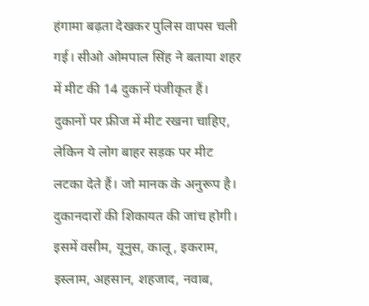हंगामा बढ़ता देखकर पुलिस वापस चली गई। सीओ ओमपाल सिंह ने बताया शहर में मीट की 14 दुकानें पंजीकृत हैं। दुकानों पर फ्रीज में मीट रखना चाहिए, लेकिन ये लोग बाहर सड़क पर मीट लटका देते हैं। जो मानक के अनुरूप है। दुकानदारों की शिकायत की जांच होगी। इसमें वसीम, यूनुस, कालू, इकराम, इस्लाम, अहसान, शहजाद, नवाब,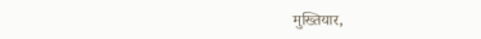मुख्तियार,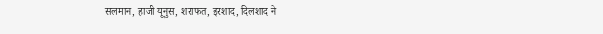सलमान, हाजी यूनुस, शराफत, इरशाद, दिलशाद ने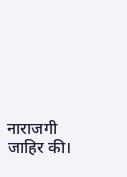नाराजगी जाहिर की।